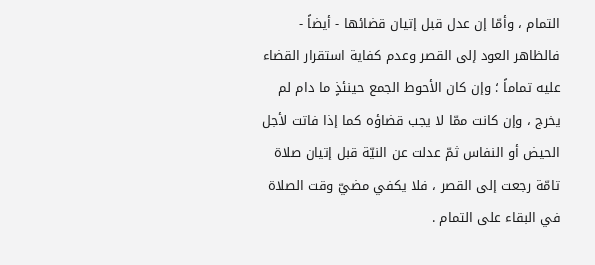التمام ، وأمّا إن عدل قبل إتيان قضائها - أيضاً - فالظاهر العود إلى القصر وعدم كفاية استقرار القضاء عليه تماماً ؛ وإن كان الأحوط الجمع حينئذٍ ما دام لم يخرج ، وإن كانت ممّا لا يجب قضاؤه كما إذا فاتت لأجل الحيض أو النفاس ثمّ عدلت عن النيّة قبل إتيان صلاة تامّة رجعت إلى القصر ، فلا يكفي مضيّ وقت الصلاة في البقاء على التمام .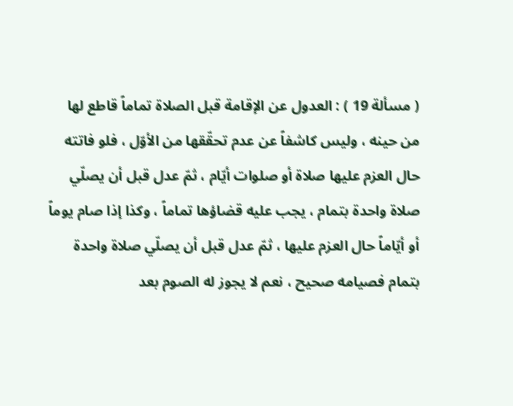( مسألة 19 ) : العدول عن الإقامة قبل الصلاة تماماً قاطع لها من حينه ، وليس كاشفاً عن عدم تحقّقها من الأوّل ، فلو فاتته حال العزم عليها صلاة أو صلوات أيّام ، ثمّ عدل قبل أن يصلّي صلاة واحدة بتمام ، يجب عليه قضاؤها تماماً ، وكذا إذا صام يوماً أو أيّاماً حال العزم عليها ، ثمّ عدل قبل أن يصلّي صلاة واحدة بتمام فصيامه صحيح ، نعم لا يجوز له الصوم بعد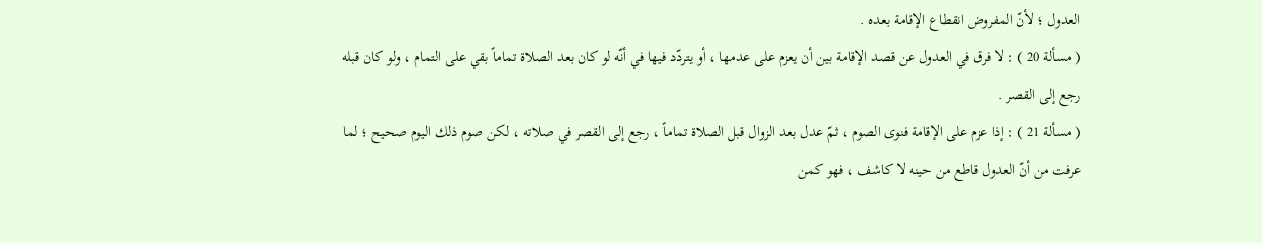العدول ؛ لأنّ المفروض انقطاع الإقامة بعده .
( مسألة 20 ) : لا فرق في العدول عن قصد الإقامة بين أن يعزم على عدمها ، أو يتردّد فيها في أنّه لو كان بعد الصلاة تماماً بقي على التمام ، ولو كان قبله رجع إلى القصر .
( مسألة 21 ) : إذا عزم على الإقامة فنوى الصوم ، ثمّ عدل بعد الزوال قبل الصلاة تماماً ، رجع إلى القصر في صلاته ، لكن صوم ذلك اليوم صحيح ؛ لما عرفت من أنّ العدول قاطع من حينه لا كاشف ، فهو كمن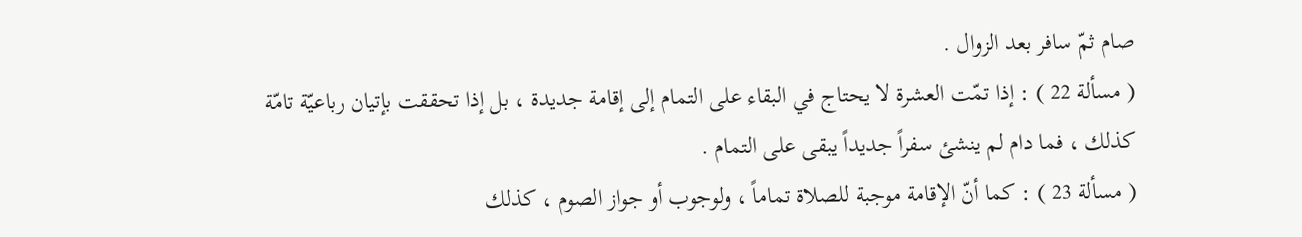صام ثمّ سافر بعد الزوال .
( مسألة 22 ) : إذا تمّت العشرة لا يحتاج في البقاء على التمام إلى إقامة جديدة ، بل إذا تحققت بإتيان رباعيّة تامّة كذلك ، فما دام لم ينشئ سفراً جديداً يبقى على التمام .
( مسألة 23 ) : كما أنّ الإقامة موجبة للصلاة تماماً ، ولوجوب أو جواز الصوم ، كذلك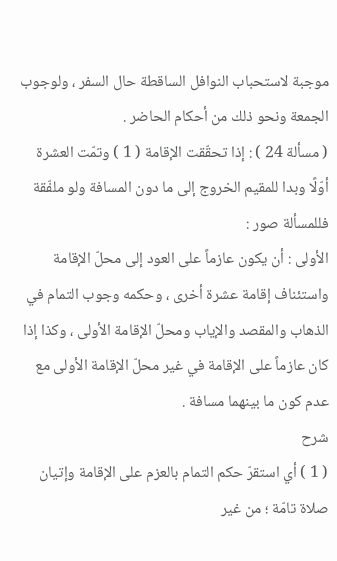موجبة لاستحباب النوافل الساقطة حال السفر ، ولوجوب الجمعة ونحو ذلك من أحكام الحاضر .
( مسألة 24 ) : إذا تحقّقت الإقامة ( 1 ) وتمّت العشرة أوّلًا وبدا للمقيم الخروج إلى ما دون المسافة ولو ملفّقة فللمسألة صور :
الأولى : أن يكون عازماً على العود إلى محلّ الإقامة واستئناف إقامة عشرة أخرى ، وحكمه وجوب التمام في الذهاب والمقصد والإياب ومحلّ الإقامة الأولى ، وكذا إذا كان عازماً على الإقامة في غير محلّ الإقامة الأولى مع عدم كون ما بينهما مسافة .
شرح
( 1 ) أي استقرّ حكم التمام بالعزم على الإقامة وإتيان صلاة تامّة ؛ من غير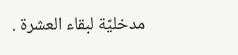مدخليّة لبقاء العشرة .